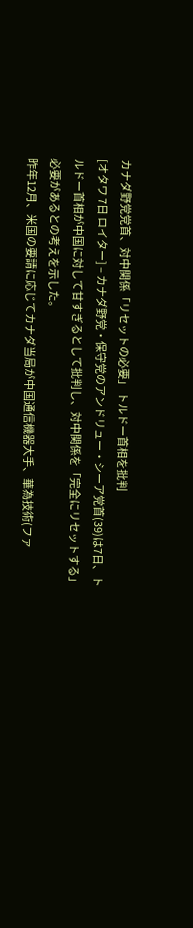カナダ野党党首、対中関係「リセットの必要」 トルドー首相を批判
[オタワ 7日 ロイター] – カナダ野党・保守党のアンドリュー・シーア党首(39)は7日、トルドー首相が中国に対して甘すぎるとして批判し、対中関係を「完全にリセットする」必要があるとの考えを示した。
昨年12月、米国の要請に応じてカナダ当局が中国通信機器大手、華為技術(ファ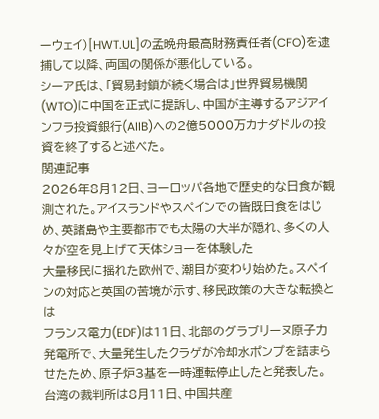ーウェイ)[HWT.UL]の孟晩舟最高財務責任者(CFO)を逮捕して以降、両国の関係が悪化している。
シーア氏は、「貿易封鎖が続く場合は」世界貿易機関(WTO)に中国を正式に提訴し、中国が主導するアジアインフラ投資銀行(AIIB)への2億5000万カナダドルの投資を終了すると述べた。
関連記事
2026年8月12日、ヨーロッパ各地で歴史的な日食が観測された。アイスランドやスペインでの皆既日食をはじめ、英諸島や主要都市でも太陽の大半が隠れ、多くの人々が空を見上げて天体ショーを体験した
大量移民に揺れた欧州で、潮目が変わり始めた。スペインの対応と英国の苦境が示す、移民政策の大きな転換とは
フランス電力(EDF)は11日、北部のグラブリーヌ原子力発電所で、大量発生したクラゲが冷却水ポンプを詰まらせたため、原子炉3基を一時運転停止したと発表した。
台湾の裁判所は8月11日、中国共産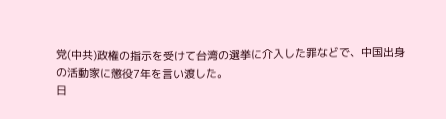党(中共)政権の指示を受けて台湾の選挙に介入した罪などで、中国出身の活動家に懲役7年を言い渡した。
日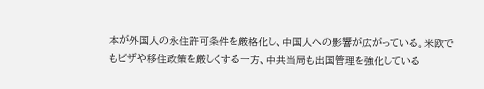本が外国人の永住許可条件を厳格化し、中国人への影響が広がっている。米欧でもビザや移住政策を厳しくする一方、中共当局も出国管理を強化している